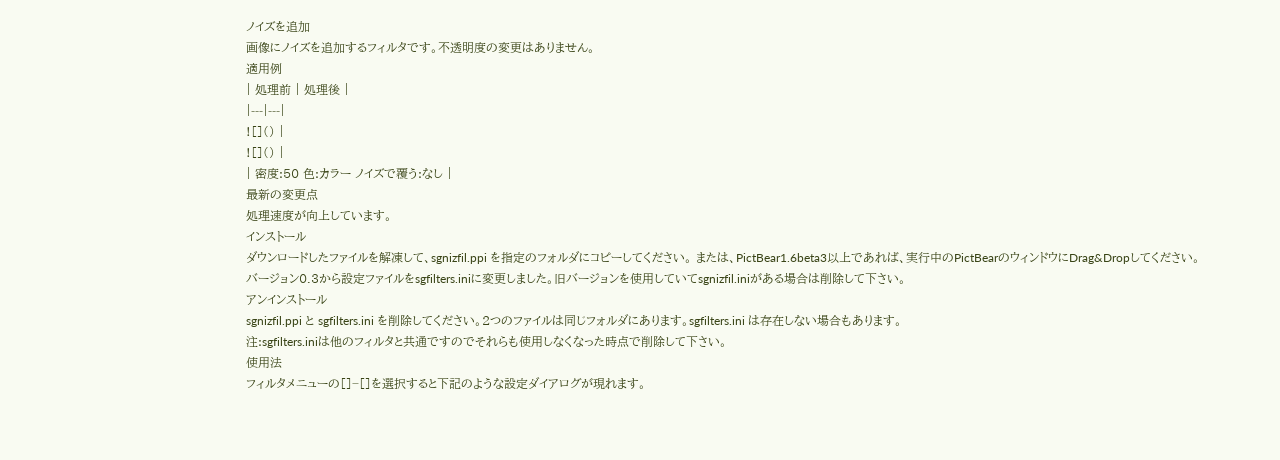ノイズを追加
画像にノイズを追加するフィルタです。不透明度の変更はありません。
適用例
| 処理前 | 処理後 |
|---|---|
![]() |
![]() |
| 密度:50 色:カラー ノイズで覆う:なし |
最新の変更点
処理速度が向上しています。
インストール
ダウンロードしたファイルを解凍して、sgnizfil.ppi を指定のフォルダにコピーしてください。 または、PictBear1.6beta3以上であれば、実行中のPictBearのウィンドウにDrag&Dropしてください。
バージョン0.3から設定ファイルをsgfilters.iniに変更しました。旧バージョンを使用していてsgnizfil.iniがある場合は削除して下さい。
アンインストール
sgnizfil.ppi と sgfilters.ini を削除してください。2つのファイルは同じフォルダにあります。sgfilters.ini は存在しない場合もあります。
注:sgfilters.iniは他のフィルタと共通ですのでそれらも使用しなくなった時点で削除して下さい。
使用法
フィルタメニューの[]−[]を選択すると下記のような設定ダイアログが現れます。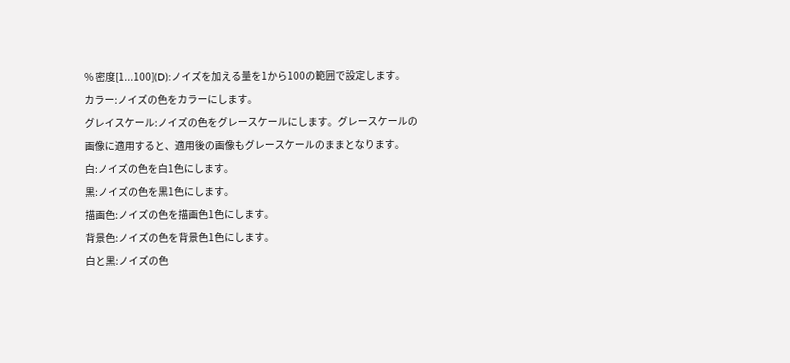% 密度[1...100](D):ノイズを加える量を1から100の範囲で設定します。
カラー:ノイズの色をカラーにします。
グレイスケール:ノイズの色をグレースケールにします。グレースケールの画像に適用すると、適用後の画像もグレースケールのままとなります。
白:ノイズの色を白1色にします。
黒:ノイズの色を黒1色にします。
描画色:ノイズの色を描画色1色にします。
背景色:ノイズの色を背景色1色にします。
白と黒:ノイズの色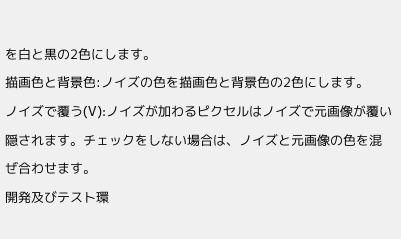を白と黒の2色にします。
描画色と背景色:ノイズの色を描画色と背景色の2色にします。
ノイズで覆う(V):ノイズが加わるピクセルはノイズで元画像が覆い隠されます。チェックをしない場合は、ノイズと元画像の色を混ぜ合わせます。
開発及びテスト環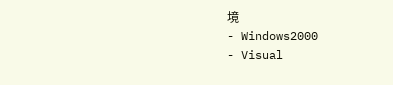境
- Windows2000
- Visual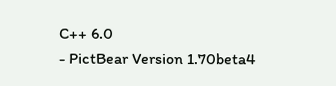C++ 6.0
- PictBear Version 1.70beta4